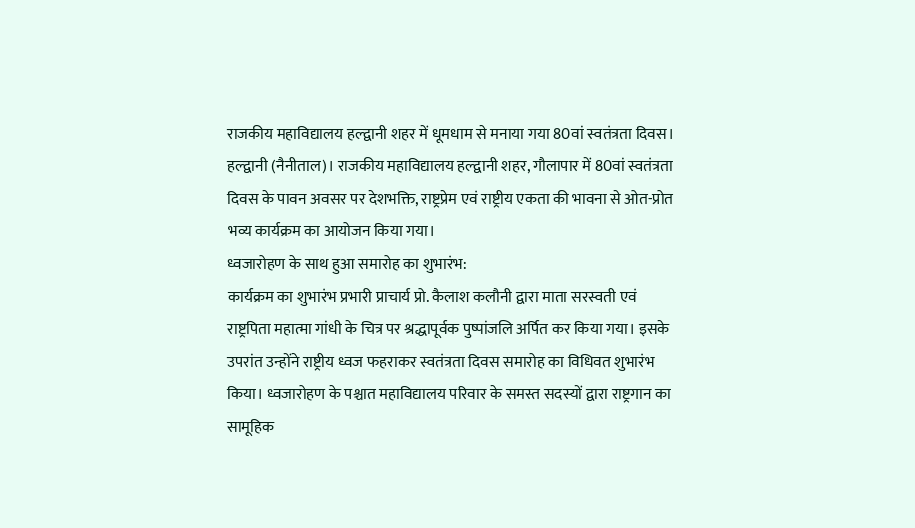राजकीय महाविद्यालय हल्द्वानी शहर में धूमधाम से मनाया गया 80वां स्वतंत्रता दिवस।
हल्द्वानी (नैनीताल)। राजकीय महाविद्यालय हल्द्वानी शहर, गौलापार में 80वां स्वतंत्रता दिवस के पावन अवसर पर देशभक्ति, राष्ट्रप्रेम एवं राष्ट्रीय एकता की भावना से ओत-प्रोत भव्य कार्यक्रम का आयोजन किया गया।
ध्वजारोहण के साथ हुआ समारोह का शुभारंभ:
कार्यक्रम का शुभारंभ प्रभारी प्राचार्य प्रो. कैलाश कलौनी द्वारा माता सरस्वती एवं राष्ट्रपिता महात्मा गांधी के चित्र पर श्रद्धापूर्वक पुष्पांजलि अर्पित कर किया गया। इसके उपरांत उन्होंने राष्ट्रीय ध्वज फहराकर स्वतंत्रता दिवस समारोह का विधिवत शुभारंभ किया। ध्वजारोहण के पश्चात महाविद्यालय परिवार के समस्त सदस्यों द्वारा राष्ट्रगान का सामूहिक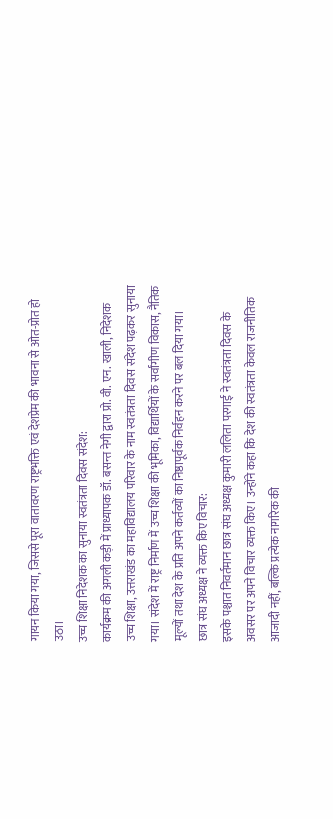गायन किया गया, जिससे पूरा वातावरण राष्ट्रभक्ति एवं देशप्रेम की भावना से ओत-प्रोत हो उठा।
उच्च शिक्षा निदेशक का सुनाया स्वतंत्रता दिवस संदेश:
कार्यक्रम की अगली कड़ी में प्राध्यापक डॉ. बसन्त नेगी द्वारा प्रो. वी. एन. खाली, निदेशक उच्च शिक्षा, उत्तराखंड का महाविद्यालय परिवार के नाम स्वतंत्रता दिवस संदेश पढ़कर सुनाया गया। संदेश में राष्ट्र निर्माण में उच्च शिक्षा की भूमिका, विद्यार्थियों के सर्वांगीण विकास, नैतिक मूल्यों तथा देश के प्रति अपने कर्तव्यों का निष्ठापूर्वक निर्वहन करने पर बल दिया गया।
छात्र संघ अध्यक्ष ने व्यक्त किए विचार:
इसके पश्चात निवर्तमान छात्र संघ अध्यक्ष कुमारी ललिता परगाई ने स्वतंत्रता दिवस के अवसर पर अपने विचार व्यक्त किए। उन्होंने कहा कि देश की स्वतंत्रता केवल राजनीतिक आजादी नहीं, बल्कि प्रत्येक नागरिक की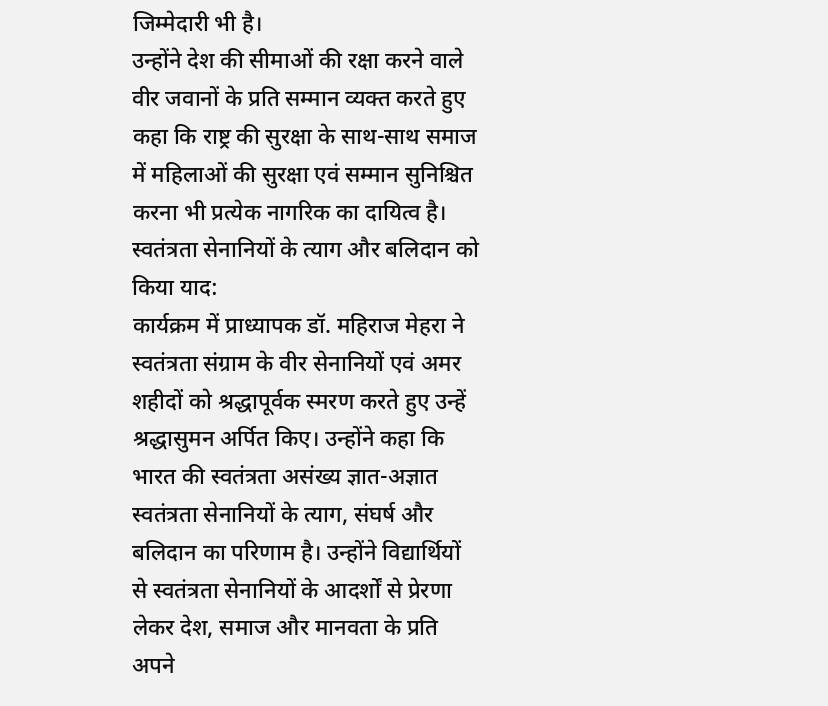जिम्मेदारी भी है।
उन्होंने देश की सीमाओं की रक्षा करने वाले वीर जवानों के प्रति सम्मान व्यक्त करते हुए कहा कि राष्ट्र की सुरक्षा के साथ-साथ समाज में महिलाओं की सुरक्षा एवं सम्मान सुनिश्चित करना भी प्रत्येक नागरिक का दायित्व है।
स्वतंत्रता सेनानियों के त्याग और बलिदान को किया याद:
कार्यक्रम में प्राध्यापक डॉ. महिराज मेहरा ने स्वतंत्रता संग्राम के वीर सेनानियों एवं अमर शहीदों को श्रद्धापूर्वक स्मरण करते हुए उन्हें श्रद्धासुमन अर्पित किए। उन्होंने कहा कि भारत की स्वतंत्रता असंख्य ज्ञात-अज्ञात स्वतंत्रता सेनानियों के त्याग, संघर्ष और बलिदान का परिणाम है। उन्होंने विद्यार्थियों से स्वतंत्रता सेनानियों के आदर्शों से प्रेरणा लेकर देश, समाज और मानवता के प्रति अपने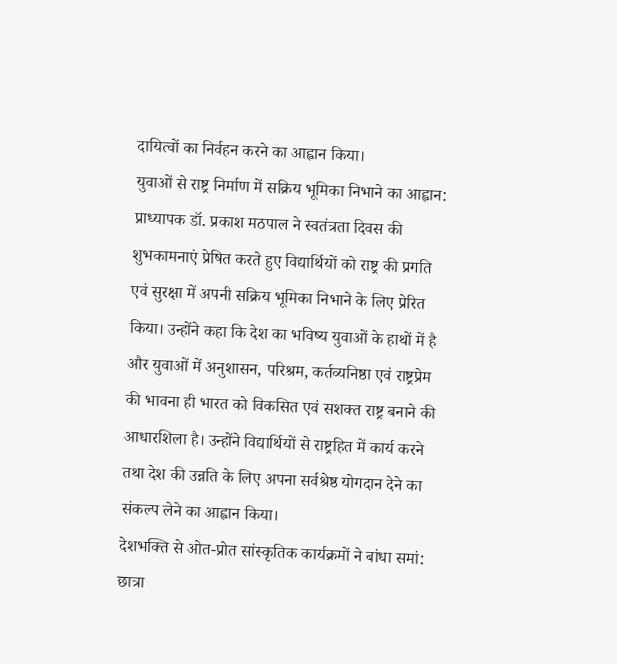दायित्वों का निर्वहन करने का आह्वान किया।
युवाओं से राष्ट्र निर्माण में सक्रिय भूमिका निभाने का आह्वान:
प्राध्यापक डॉ. प्रकाश मठपाल ने स्वतंत्रता दिवस की शुभकामनाएं प्रेषित करते हुए विद्यार्थियों को राष्ट्र की प्रगति एवं सुरक्षा में अपनी सक्रिय भूमिका निभाने के लिए प्रेरित किया। उन्होंने कहा कि देश का भविष्य युवाओं के हाथों में है और युवाओं में अनुशासन, परिश्रम, कर्तव्यनिष्ठा एवं राष्ट्रप्रेम की भावना ही भारत को विकसित एवं सशक्त राष्ट्र बनाने की आधारशिला है। उन्होंने विद्यार्थियों से राष्ट्रहित में कार्य करने तथा देश की उन्नति के लिए अपना सर्वश्रेष्ठ योगदान देने का संकल्प लेने का आह्वान किया।
देशभक्ति से ओत-प्रोत सांस्कृतिक कार्यक्रमों ने बांधा समां:
छात्रा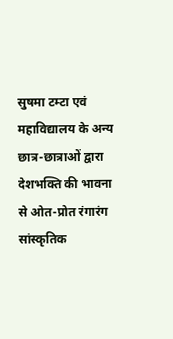सुषमा टम्टा एवं महाविद्यालय के अन्य छात्र-छात्राओं द्वारा देशभक्ति की भावना से ओत-प्रोत रंगारंग सांस्कृतिक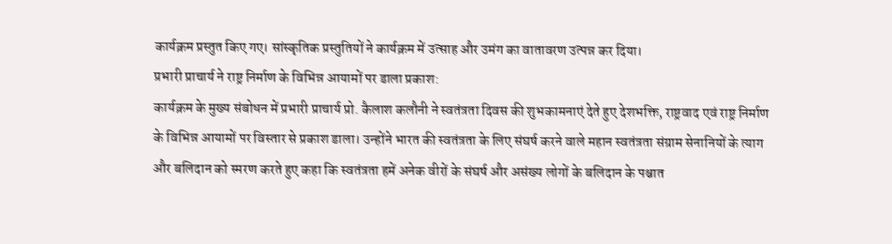कार्यक्रम प्रस्तुत किए गए। सांस्कृतिक प्रस्तुतियों ने कार्यक्रम में उत्साह और उमंग का वातावरण उत्पन्न कर दिया।
प्रभारी प्राचार्य ने राष्ट्र निर्माण के विभिन्न आयामों पर डाला प्रकाश:
कार्यक्रम के मुख्य संबोधन में प्रभारी प्राचार्य प्रो. कैलाश कलौनी ने स्वतंत्रता दिवस की शुभकामनाएं देते हुए देशभक्ति, राष्ट्रवाद एवं राष्ट्र निर्माण के विभिन्न आयामों पर विस्तार से प्रकाश डाला। उन्होंने भारत की स्वतंत्रता के लिए संघर्ष करने वाले महान स्वतंत्रता संग्राम सेनानियों के त्याग और बलिदान को स्मरण करते हुए कहा कि स्वतंत्रता हमें अनेक वीरों के संघर्ष और असंख्य लोगों के बलिदान के पश्चात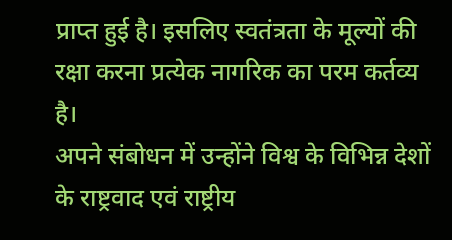प्राप्त हुई है। इसलिए स्वतंत्रता के मूल्यों की रक्षा करना प्रत्येक नागरिक का परम कर्तव्य है।
अपने संबोधन में उन्होंने विश्व के विभिन्न देशों के राष्ट्रवाद एवं राष्ट्रीय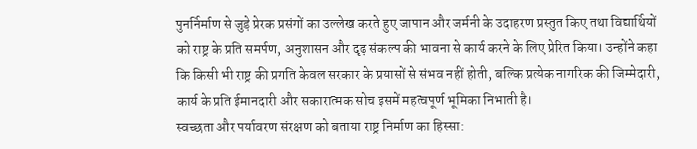पुनर्निर्माण से जुड़े प्रेरक प्रसंगों का उल्लेख करते हुए जापान और जर्मनी के उदाहरण प्रस्तुत किए तथा विद्यार्थियों को राष्ट्र के प्रति समर्पण, अनुशासन और दृढ़ संकल्प की भावना से कार्य करने के लिए प्रेरित किया। उन्होंने कहा कि किसी भी राष्ट्र की प्रगति केवल सरकार के प्रयासों से संभव नहीं होती, बल्कि प्रत्येक नागरिक की जिम्मेदारी, कार्य के प्रति ईमानदारी और सकारात्मक सोच इसमें महत्वपूर्ण भूमिका निभाती है।
स्वच्छता और पर्यावरण संरक्षण को बताया राष्ट्र निर्माण का हिस्सा: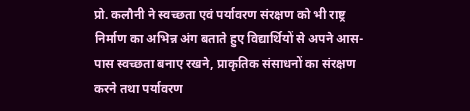प्रो. कलौनी ने स्वच्छता एवं पर्यावरण संरक्षण को भी राष्ट्र निर्माण का अभिन्न अंग बताते हुए विद्यार्थियों से अपने आस-पास स्वच्छता बनाए रखने, प्राकृतिक संसाधनों का संरक्षण करने तथा पर्यावरण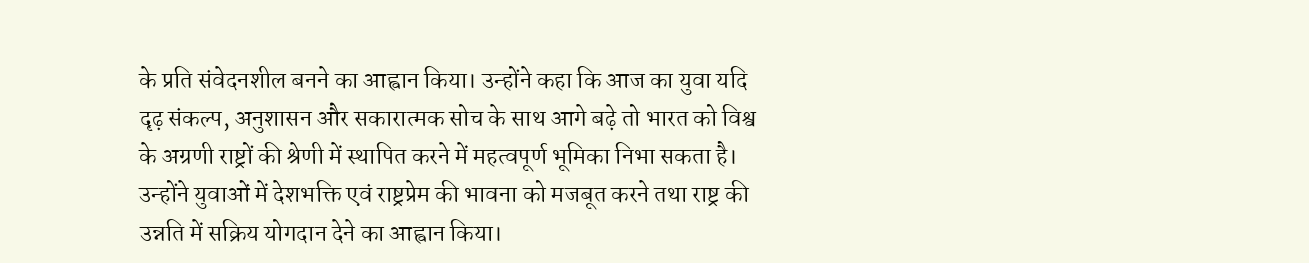के प्रति संवेदनशील बनने का आह्वान किया। उन्होंने कहा कि आज का युवा यदि दृढ़ संकल्प, अनुशासन और सकारात्मक सोच के साथ आगे बढ़े तो भारत को विश्व के अग्रणी राष्ट्रों की श्रेणी में स्थापित करने में महत्वपूर्ण भूमिका निभा सकता है। उन्होंने युवाओं में देशभक्ति एवं राष्ट्रप्रेम की भावना को मजबूत करने तथा राष्ट्र की उन्नति में सक्रिय योगदान देने का आह्वान किया।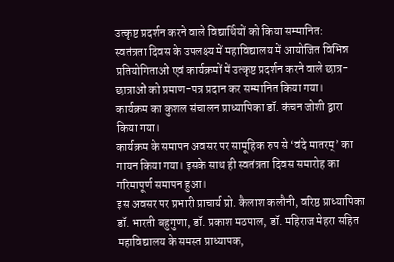उत्कृष्ट प्रदर्शन करने वाले विद्यार्थियों को किया सम्मानित:
स्वतंत्रता दिवस के उपलक्ष्य में महाविद्यालय में आयोजित विभिन्न प्रतियोगिताओं एवं कार्यक्रमों में उत्कृष्ट प्रदर्शन करने वाले छात्र-छात्राओं को प्रमाण-पत्र प्रदान कर सम्मानित किया गया।
कार्यक्रम का कुशल संचालन प्राध्यापिका डॉ. कंचन जोशी द्वारा किया गया।
कार्यक्रम के समापन अवसर पर सामूहिक रुप से ‘वंदे मातरम्’ का गायन किया गया। इसके साथ ही स्वतंत्रता दिवस समारोह का गरिमापूर्ण समापन हुआ।
इस अवसर पर प्रभारी प्राचार्य प्रो. कैलाश कलौनी, वरिष्ठ प्राध्यापिका डॉ. भारती बहुगुणा, डॉ. प्रकाश मठपाल, डॉ. महिराज मेहरा सहित महाविद्यालय के समस्त प्राध्यापक,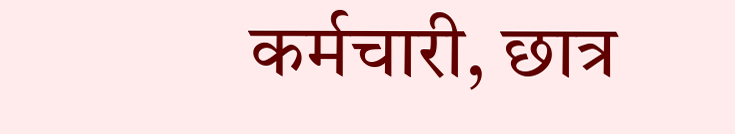कर्मचारी, छात्र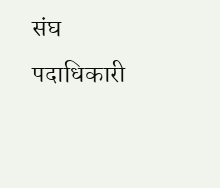संघ पदाधिकारी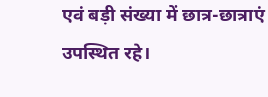एवं बड़ी संख्या में छात्र-छात्राएं उपस्थित रहे।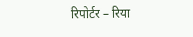रिपोर्टर – रिया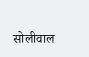सोलीवाल